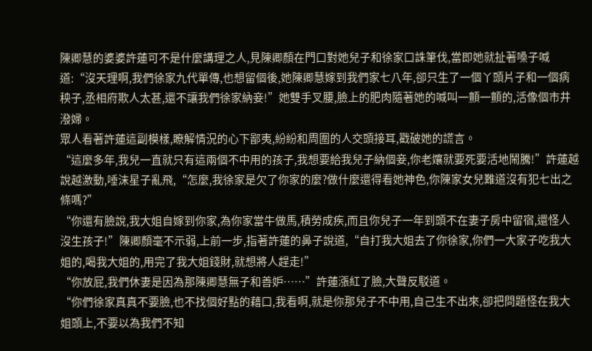陳卿慧的婆婆許蓮可不是什麼講理之人,見陳卿顏在門口對她兒子和徐家口誅筆伐,當即她就扯著嗓子喊道:“沒天理啊,我們徐家九代單傳,也想留個後,她陳卿慧嫁到我們家七八年,卻只生了一個丫頭片子和一個病秧子,丞相府欺人太甚,還不讓我們徐家納妾!”她雙手叉腰,臉上的肥肉隨著她的喊叫一顫一顫的,活像個市井潑婦。
眾人看著許蓮這副模樣,瞭解情況的心下鄙夷,紛紛和周圍的人交頭接耳,戳破她的謊言。
“這麼多年,我兒一直就只有這兩個不中用的孩子,我想要給我兒子納個妾,你老孃就要死要活地鬧騰!”許蓮越說越激動,唾沫星子亂飛,“怎麼,我徐家是欠了你家的麼?做什麼還得看她神色,你陳家女兒難道沒有犯七出之條嗎?”
“你還有臉說,我大姐自嫁到你家,為你家當牛做馬,積勞成疾,而且你兒子一年到頭不在妻子房中留宿,還怪人沒生孩子!”陳卿顏毫不示弱,上前一步,指著許蓮的鼻子說道,“自打我大姐去了你徐家,你們一大家子吃我大姐的,喝我大姐的,用完了我大姐錢財,就想將人趕走!”
“你放屁,我們休妻是因為那陳卿慧無子和善妒……”許蓮漲紅了臉,大聲反駁道。
“你們徐家真真不要臉,也不找個好點的藉口,我看啊,就是你那兒子不中用,自己生不出來,卻把問題怪在我大姐頭上,不要以為我們不知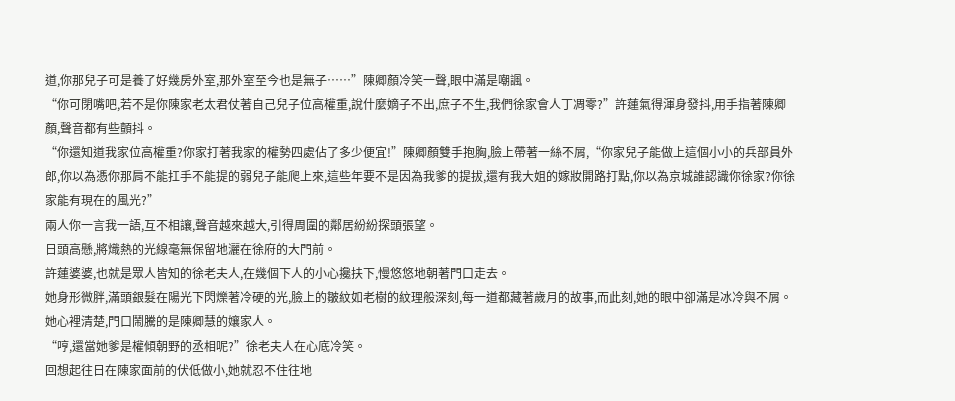道,你那兒子可是養了好幾房外室,那外室至今也是無子……”陳卿顏冷笑一聲,眼中滿是嘲諷。
“你可閉嘴吧,若不是你陳家老太君仗著自己兒子位高權重,說什麼嫡子不出,庶子不生,我們徐家會人丁凋零?”許蓮氣得渾身發抖,用手指著陳卿顏,聲音都有些顫抖。
“你還知道我家位高權重?你家打著我家的權勢四處佔了多少便宜!”陳卿顏雙手抱胸,臉上帶著一絲不屑,“你家兒子能做上這個小小的兵部員外郎,你以為憑你那肩不能扛手不能提的弱兒子能爬上來,這些年要不是因為我爹的提拔,還有我大姐的嫁妝開路打點,你以為京城誰認識你徐家?你徐家能有現在的風光?”
兩人你一言我一語,互不相讓,聲音越來越大,引得周圍的鄰居紛紛探頭張望。
日頭高懸,將熾熱的光線毫無保留地灑在徐府的大門前。
許蓮婆婆,也就是眾人皆知的徐老夫人,在幾個下人的小心攙扶下,慢悠悠地朝著門口走去。
她身形微胖,滿頭銀髮在陽光下閃爍著冷硬的光,臉上的皺紋如老樹的紋理般深刻,每一道都藏著歲月的故事,而此刻,她的眼中卻滿是冰冷與不屑。
她心裡清楚,門口鬧騰的是陳卿慧的孃家人。
“哼,還當她爹是權傾朝野的丞相呢?”徐老夫人在心底冷笑。
回想起往日在陳家面前的伏低做小,她就忍不住往地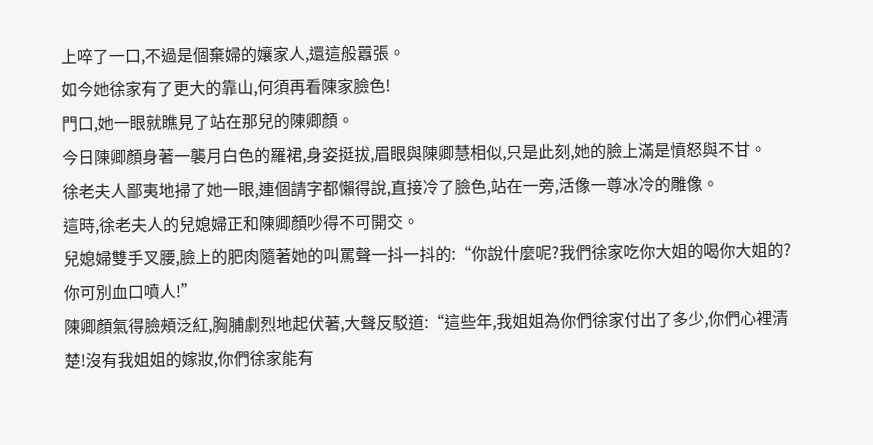上啐了一口,不過是個棄婦的孃家人,還這般囂張。
如今她徐家有了更大的靠山,何須再看陳家臉色!
門口,她一眼就瞧見了站在那兒的陳卿顏。
今日陳卿顏身著一襲月白色的羅裙,身姿挺拔,眉眼與陳卿慧相似,只是此刻,她的臉上滿是憤怒與不甘。
徐老夫人鄙夷地掃了她一眼,連個請字都懶得說,直接冷了臉色,站在一旁,活像一尊冰冷的雕像。
這時,徐老夫人的兒媳婦正和陳卿顏吵得不可開交。
兒媳婦雙手叉腰,臉上的肥肉隨著她的叫罵聲一抖一抖的:“你說什麼呢?我們徐家吃你大姐的喝你大姐的?你可別血口噴人!”
陳卿顏氣得臉頰泛紅,胸脯劇烈地起伏著,大聲反駁道:“這些年,我姐姐為你們徐家付出了多少,你們心裡清楚!沒有我姐姐的嫁妝,你們徐家能有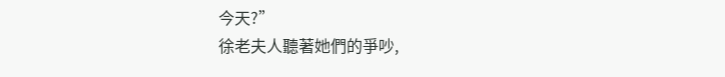今天?”
徐老夫人聽著她們的爭吵,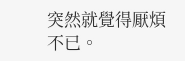突然就覺得厭煩不已。